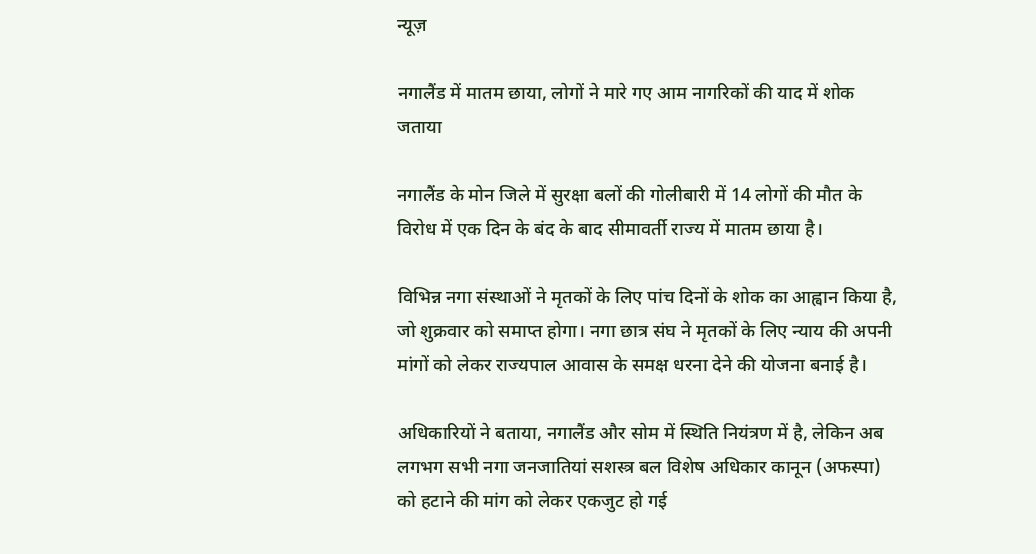न्यूज़

नगालैंड में मातम छाया, लोगों ने मारे गए आम नागरिकों की याद में शोक जताया

नगालैंड के मोन जिले में सुरक्षा बलों की गोलीबारी में 14 लोगों की मौत के विरोध में एक दिन के बंद के बाद सीमावर्ती राज्य में मातम छाया है।

विभिन्न नगा संस्थाओं ने मृतकों के लिए पांच दिनों के शोक का आह्वान किया है, जो शुक्रवार को समाप्त होगा। नगा छात्र संघ ने मृतकों के लिए न्याय की अपनी मांगों को लेकर राज्यपाल आवास के समक्ष धरना देने की योजना बनाई है।

अधिकारियों ने बताया, नगालैंड और सोम में स्थिति नियंत्रण में है, लेकिन अब लगभग सभी नगा जनजातियां सशस्त्र बल विशेष अधिकार कानून (अफस्पा) को हटाने की मांग को लेकर एकजुट हो गई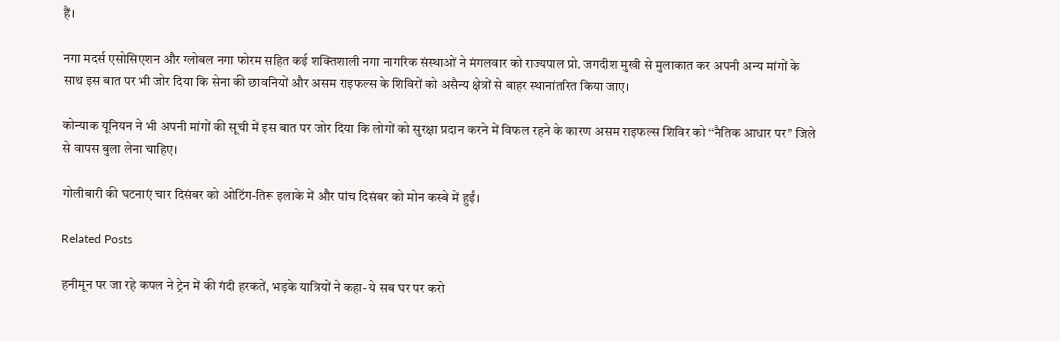हैं।

नगा मदर्स एसोसिएशन और ग्लोबल नगा फोरम सहित कई शक्तिशाली नगा नागरिक संस्थाओं ने मंगलवार को राज्यपाल प्रो. जगदीश मुखी से मुलाकात कर अपनी अन्य मांगों के साथ इस बात पर भी जोर दिया कि सेना की छावनियों और असम राइफल्स के शिविरों को असैन्य क्षेत्रों से बाहर स्थानांतरित किया जाए।

कोन्याक यूनियन ने भी अपनी मांगों की सूची में इस बात पर जोर दिया कि लोगों को सुरक्षा प्रदान करने में विफल रहने के कारण असम राइफल्स शिविर को ‘‘नैतिक आधार पर’’ जिले से वापस बुला लेना चाहिए।

गोलीबारी की घटनाएं चार दिसंबर को ओटिंग-तिरू इलाके में और पांच दिसंबर को मोन कस्बे में हुईं।

Related Posts

हनीमून पर जा रहे कपल ने ट्रेन में की गंदी हरकतें, भड़के यात्रियों ने कहा- ये सब घर पर करो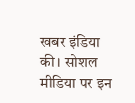खबर इंडिया की। सोशल मीडिया पर इन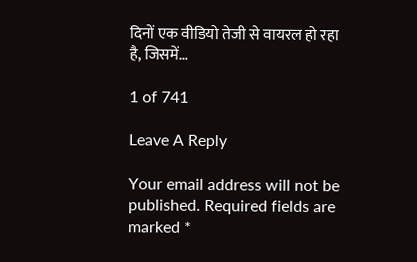दिनों एक वीडियो तेजी से वायरल हो रहा है, जिसमें…

1 of 741

Leave A Reply

Your email address will not be published. Required fields are marked *